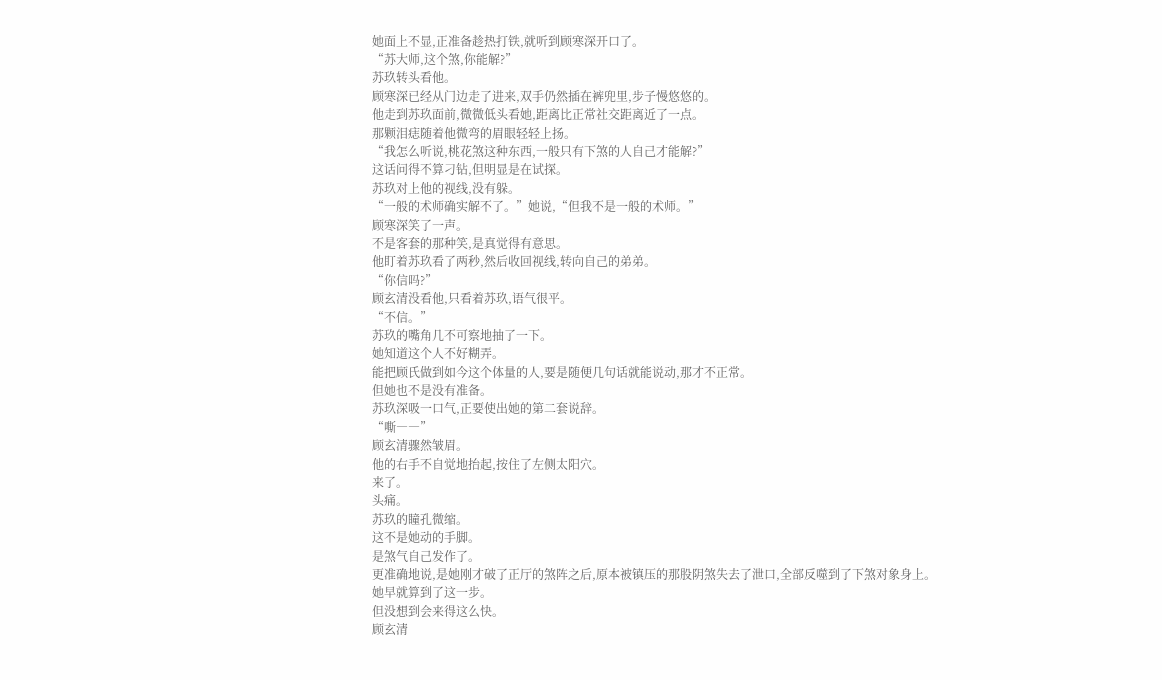她面上不显,正准备趁热打铁,就听到顾寒深开口了。
“苏大师,这个煞,你能解?”
苏玖转头看他。
顾寒深已经从门边走了进来,双手仍然插在裤兜里,步子慢悠悠的。
他走到苏玖面前,微微低头看她,距离比正常社交距离近了一点。
那颗泪痣随着他微弯的眉眼轻轻上扬。
“我怎么听说,桃花煞这种东西,一般只有下煞的人自己才能解?”
这话问得不算刁钻,但明显是在试探。
苏玖对上他的视线,没有躲。
“一般的术师确实解不了。”她说,“但我不是一般的术师。”
顾寒深笑了一声。
不是客套的那种笑,是真觉得有意思。
他盯着苏玖看了两秒,然后收回视线,转向自己的弟弟。
“你信吗?”
顾玄清没看他,只看着苏玖,语气很平。
“不信。”
苏玖的嘴角几不可察地抽了一下。
她知道这个人不好糊弄。
能把顾氏做到如今这个体量的人,要是随便几句话就能说动,那才不正常。
但她也不是没有准备。
苏玖深吸一口气,正要使出她的第二套说辞。
“嘶――”
顾玄清骤然皱眉。
他的右手不自觉地抬起,按住了左侧太阳穴。
来了。
头痛。
苏玖的瞳孔微缩。
这不是她动的手脚。
是煞气自己发作了。
更准确地说,是她刚才破了正厅的煞阵之后,原本被镇压的那股阴煞失去了泄口,全部反噬到了下煞对象身上。
她早就算到了这一步。
但没想到会来得这么快。
顾玄清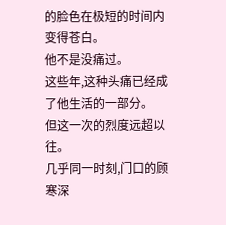的脸色在极短的时间内变得苍白。
他不是没痛过。
这些年,这种头痛已经成了他生活的一部分。
但这一次的烈度远超以往。
几乎同一时刻,门口的顾寒深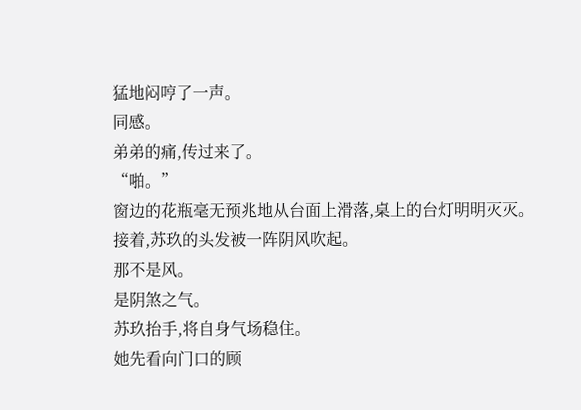猛地闷哼了一声。
同感。
弟弟的痛,传过来了。
“啪。”
窗边的花瓶毫无预兆地从台面上滑落,桌上的台灯明明灭灭。
接着,苏玖的头发被一阵阴风吹起。
那不是风。
是阴煞之气。
苏玖抬手,将自身气场稳住。
她先看向门口的顾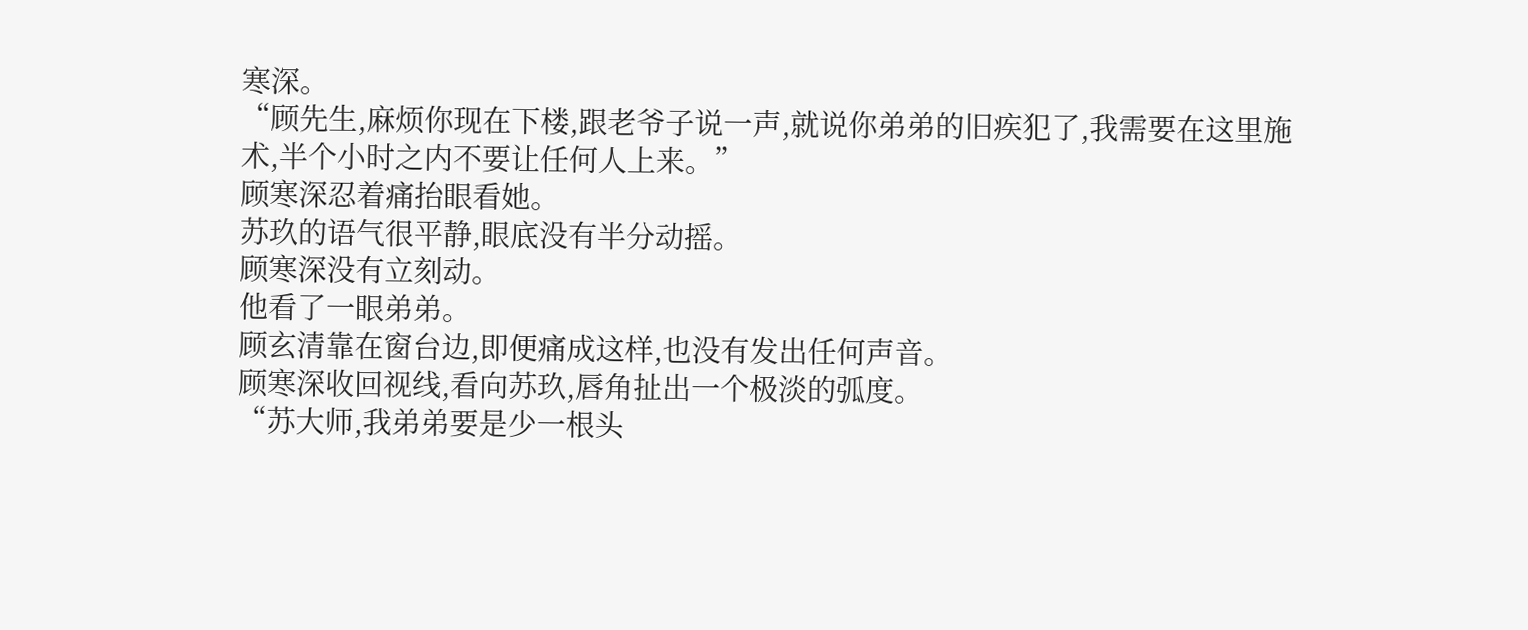寒深。
“顾先生,麻烦你现在下楼,跟老爷子说一声,就说你弟弟的旧疾犯了,我需要在这里施术,半个小时之内不要让任何人上来。”
顾寒深忍着痛抬眼看她。
苏玖的语气很平静,眼底没有半分动摇。
顾寒深没有立刻动。
他看了一眼弟弟。
顾玄清靠在窗台边,即便痛成这样,也没有发出任何声音。
顾寒深收回视线,看向苏玖,唇角扯出一个极淡的弧度。
“苏大师,我弟弟要是少一根头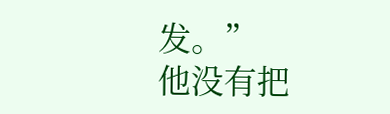发。”
他没有把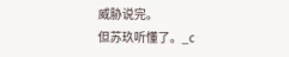威胁说完。
但苏玖听懂了。_c